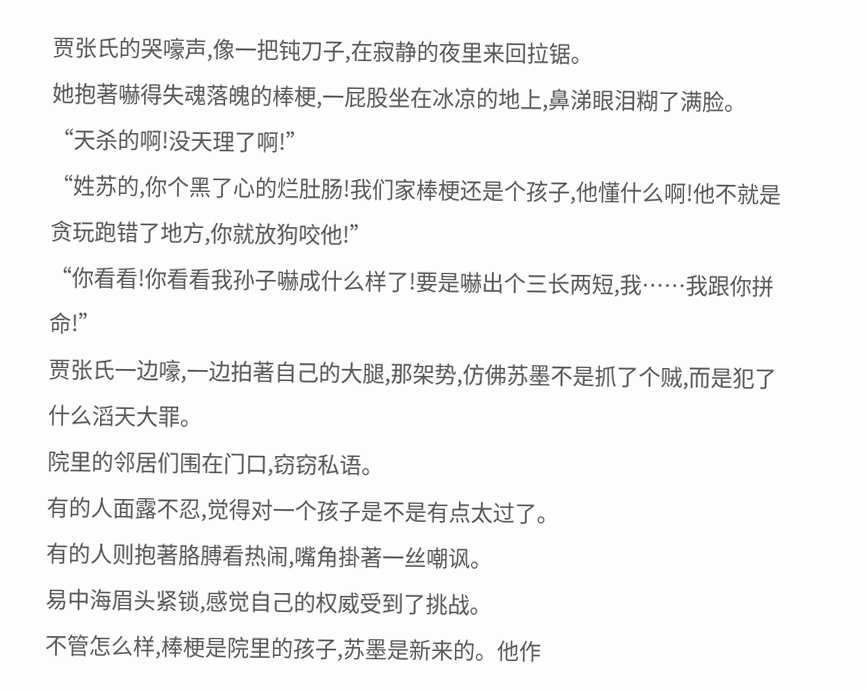贾张氏的哭嚎声,像一把钝刀子,在寂静的夜里来回拉锯。
她抱著嚇得失魂落魄的棒梗,一屁股坐在冰凉的地上,鼻涕眼泪糊了满脸。
“天杀的啊!没天理了啊!”
“姓苏的,你个黑了心的烂肚肠!我们家棒梗还是个孩子,他懂什么啊!他不就是贪玩跑错了地方,你就放狗咬他!”
“你看看!你看看我孙子嚇成什么样了!要是嚇出个三长两短,我……我跟你拼命!”
贾张氏一边嚎,一边拍著自己的大腿,那架势,仿佛苏墨不是抓了个贼,而是犯了什么滔天大罪。
院里的邻居们围在门口,窃窃私语。
有的人面露不忍,觉得对一个孩子是不是有点太过了。
有的人则抱著胳膊看热闹,嘴角掛著一丝嘲讽。
易中海眉头紧锁,感觉自己的权威受到了挑战。
不管怎么样,棒梗是院里的孩子,苏墨是新来的。他作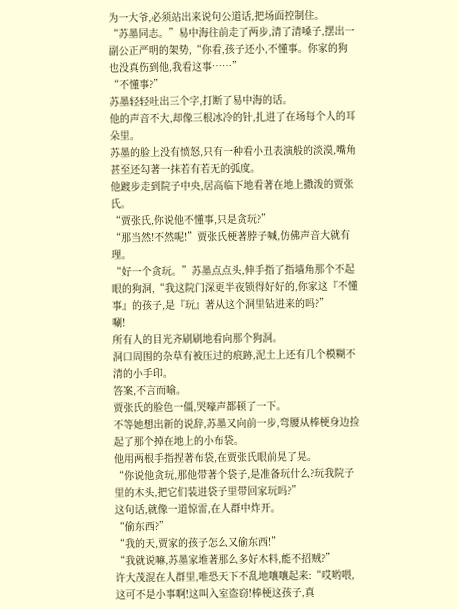为一大爷,必须站出来说句公道话,把场面控制住。
“苏墨同志。”易中海往前走了两步,清了清嗓子,摆出一副公正严明的架势,“你看,孩子还小,不懂事。你家的狗也没真伤到他,我看这事……”
“不懂事?”
苏墨轻轻吐出三个字,打断了易中海的话。
他的声音不大,却像三根冰冷的针,扎进了在场每个人的耳朵里。
苏墨的脸上没有愤怒,只有一种看小丑表演般的淡漠,嘴角甚至还勾著一抹若有若无的弧度。
他踱步走到院子中央,居高临下地看著在地上撒泼的贾张氏。
“贾张氏,你说他不懂事,只是贪玩?”
“那当然!不然呢!”贾张氏梗著脖子喊,仿佛声音大就有理。
“好一个贪玩。”苏墨点点头,伸手指了指墙角那个不起眼的狗洞,“我这院门深更半夜锁得好好的,你家这『不懂事』的孩子,是『玩』著从这个洞里钻进来的吗?”
唰!
所有人的目光齐刷刷地看向那个狗洞。
洞口周围的杂草有被压过的痕跡,泥土上还有几个模糊不清的小手印。
答案,不言而喻。
贾张氏的脸色一僵,哭嚎声都顿了一下。
不等她想出新的说辞,苏墨又向前一步,弯腰从棒梗身边捡起了那个掉在地上的小布袋。
他用两根手指捏著布袋,在贾张氏眼前晃了晃。
“你说他贪玩,那他带著个袋子,是准备玩什么?玩我院子里的木头,把它们装进袋子里带回家玩吗?”
这句话,就像一道惊雷,在人群中炸开。
“偷东西?”
“我的天,贾家的孩子怎么又偷东西!”
“我就说嘛,苏墨家堆著那么多好木料,能不招贼?”
许大茂混在人群里,唯恐天下不乱地嚷嚷起来:“哎哟喂,这可不是小事啊!这叫入室盗窃!棒梗这孩子,真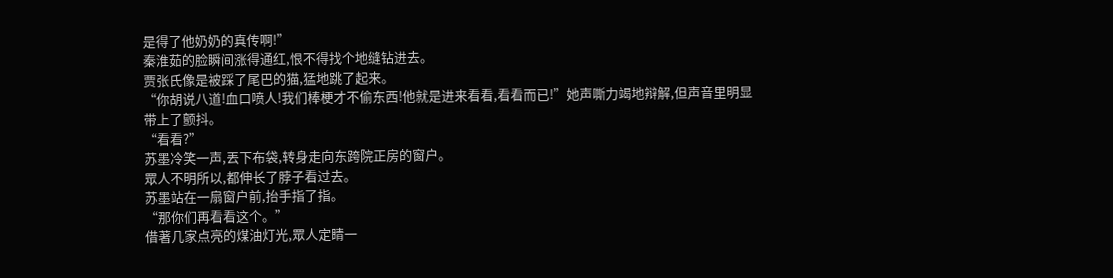是得了他奶奶的真传啊!”
秦淮茹的脸瞬间涨得通红,恨不得找个地缝钻进去。
贾张氏像是被踩了尾巴的猫,猛地跳了起来。
“你胡说八道!血口喷人!我们棒梗才不偷东西!他就是进来看看,看看而已!”她声嘶力竭地辩解,但声音里明显带上了颤抖。
“看看?”
苏墨冷笑一声,丟下布袋,转身走向东跨院正房的窗户。
眾人不明所以,都伸长了脖子看过去。
苏墨站在一扇窗户前,抬手指了指。
“那你们再看看这个。”
借著几家点亮的煤油灯光,眾人定睛一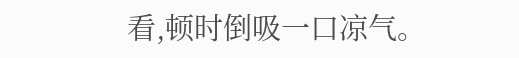看,顿时倒吸一口凉气。